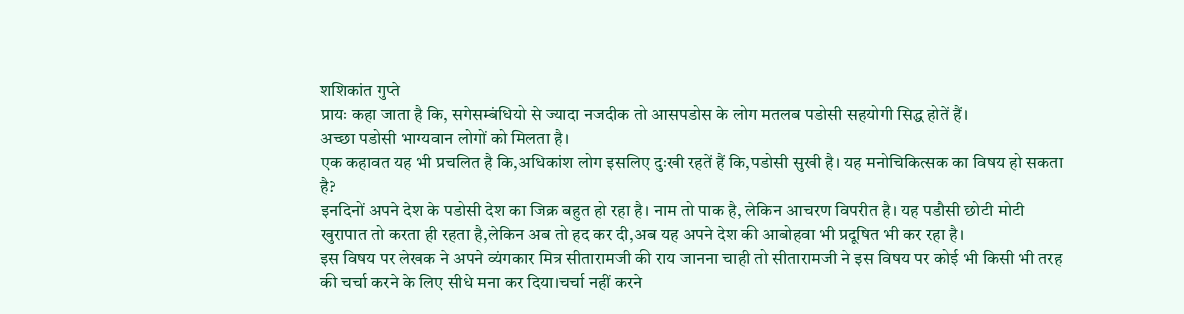शशिकांत गुप्ते
प्रायः कहा जाता है कि, सगेसम्बंधियो से ज्यादा नजदीक तो आसपडोस के लोग मतलब पडोसी सहयोगी सिद्ध होतें हैं।
अच्छा पडोसी भाग्यवान लोगों को मिलता है।
एक कहावत यह भी प्रचलित है कि,अधिकांश लोग इसलिए दुःखी रहतें हैं कि,पडोसी सुखी है। यह मनोचिकित्सक का विषय हो सकता है?
इनदिनों अपने देश के पडोसी देश का जिक्र बहुत हो रहा है। नाम तो पाक है, लेकिन आचरण विपरीत है। यह पडौसी छोटी मोटी खुरापात तो करता ही रहता है,लेकिन अब तो हद कर दी,अब यह अपने देश की आबोहवा भी प्रदूषित भी कर रहा है।
इस विषय पर लेखक ने अपने व्यंगकार मित्र सीतारामजी की राय जानना चाही तो सीतारामजी ने इस विषय पर कोई भी किसी भी तरह की चर्चा करने के लिए सीधे मना कर दिया।चर्चा नहीं करने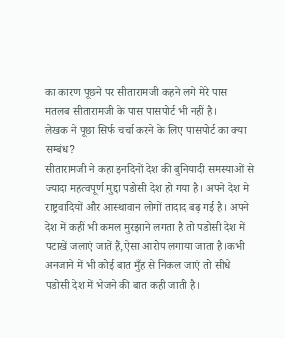का कारण पूछने पर सीतारामजी कहने लगे मेरे पास मतलब सीतारामजी के पास पासपोर्ट भी नहीं है।
लेखक ने पूछा सिर्फ चर्चा करने के लिए पासपोर्ट का क्या सम्बंध?
सीतारामजी ने कहा इनदिनों देश की बुनियादी समस्याओं से ज्यादा महत्वपूर्ण मुद्दा पडोसी देश हो गया है। अपने देश मे राष्ट्रवादियों और आस्थावान लोगों तादाद बढ़ गई है। अपने देश में कहीं भी कमल मुरझाने लगता है तो पडोसी देश में पटाखें जलाएं जातें हैं,ऐसा आरोप लगाया जाता है।कभी अनजाने में भी कोई बात मुँह से निकल जाएं तो सीधे पडोसी देश में भेजने की बात कही जाती है।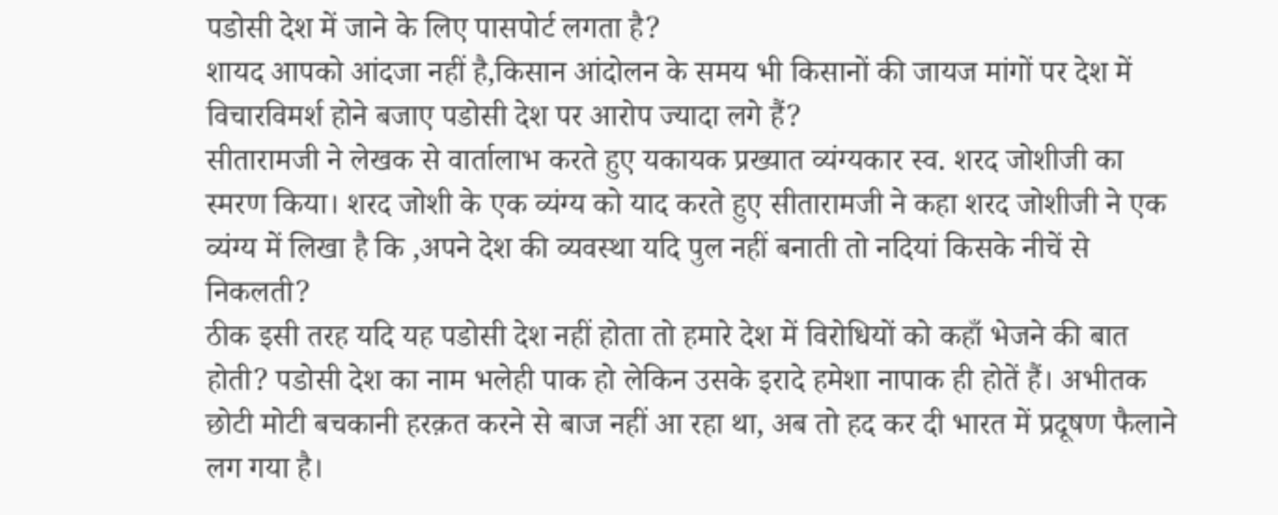पडोसी देश में जाने के लिए पासपोर्ट लगता है?
शायद आपको आंदजा नहीं है,किसान आंदोलन के समय भी किसानों की जायज मांगों पर देश में विचारविमर्श होने बजाए पडोसी देश पर आरोप ज्यादा लगे हैं?
सीतारामजी ने लेखक से वार्तालाभ करते हुए यकायक प्रख्यात व्यंग्यकार स्व. शरद जोशीजी का स्मरण किया। शरद जोशी के एक व्यंग्य को याद करते हुए सीतारामजी ने कहा शरद जोशीजी ने एक व्यंग्य में लिखा है कि ,अपने देश की व्यवस्था यदि पुल नहीं बनाती तो नदियां किसके नीचें से निकलती?
ठीक इसी तरह यदि यह पडोसी देश नहीं होता तो हमारे देश में विरोधियों को कहाँ भेजने की बात होती? पडोसी देश का नाम भलेही पाक हो लेकिन उसके इरादे हमेशा नापाक ही होतें हैं। अभीतक छोटी मोटी बचकानी हरक़त करने से बाज नहीं आ रहा था, अब तो हद कर दी भारत में प्रदूषण फैलाने लग गया है।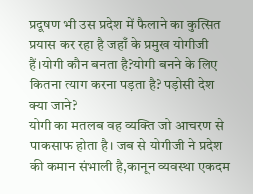प्रदूषण भी उस प्रदेश में फैलाने का कुत्सित प्रयास कर रहा है जहाँ के प्रमुख योगीजी हैं।योगी कौन बनता है?योगी बनने के लिए कितना त्याग करना पड़ता है? पड़ोसी देश क्या जाने?
योगी का मतलब वह व्यक्ति जो आचरण से पाकसाफ होता है। जब से योगीजी ने प्रदेश की कमान संभाली है,कानून व्यवस्था एकदम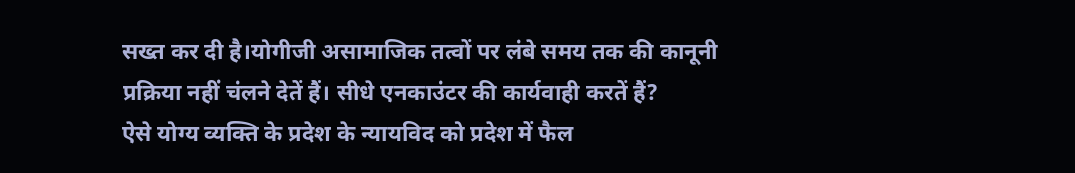सख्त कर दी है।योगीजी असामाजिक तत्वों पर लंबे समय तक की कानूनी प्रक्रिया नहीं चंलने देतें हैं। सीधे एनकाउंटर की कार्यवाही करतें हैं?
ऐसे योग्य व्यक्ति के प्रदेश के न्यायविद को प्रदेश में फैल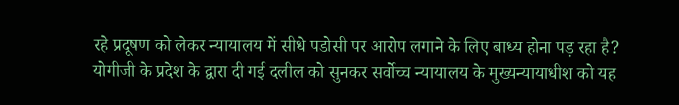रहे प्रदूषण को लेकर न्यायालय में सीधे पडोसी पर आरोप लगाने के लिए बाध्य होना पड़ रहा है?
योगीजी के प्रदेश के द्वारा दी गई दलील को सुनकर सर्वोच्च न्यायालय के मुख्यन्यायाधीश को यह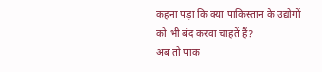कहना पड़ा कि क्या पाकिस्तान के उद्योगों को भी बंद करवा चाहतें हैं?
अब तो पाक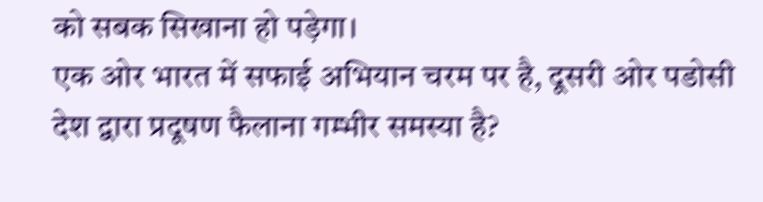को सबक सिखाना हो पड़ेगा।
एक ओर भारत में सफाई अभियान चरम पर है, दूसरी ओर पडोसी देश द्वारा प्रदूषण फैलाना गम्भीर समस्या है?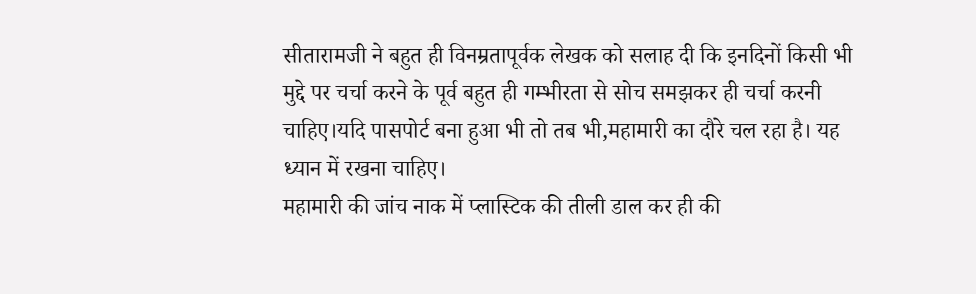सीतारामजी ने बहुत ही विनम्रतापूर्वक लेखक को सलाह दी कि इनदिनों किसी भी मुद्दे पर चर्चा करने के पूर्व बहुत ही गम्भीरता से सोच समझकर ही चर्चा करनी चाहिए।यदि पासपोर्ट बना हुआ भी तो तब भी,महामारी का दौरे चल रहा है। यह ध्यान में रखना चाहिए।
महामारी की जांच नाक में प्लास्टिक की तीली डाल कर ही की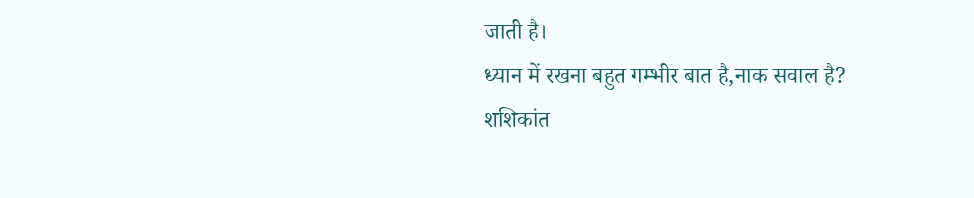जाती है।
ध्यान में रखना बहुत गम्भीर बात है,नाक सवाल है?
शशिकांत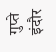गुप्ते इंदौर